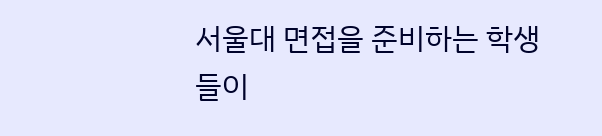서울대 면접을 준비하는 학생들이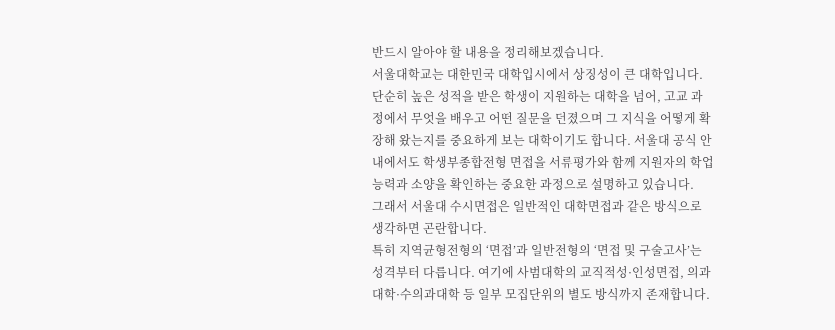반드시 알아야 할 내용을 정리해보겠습니다.
서울대학교는 대한민국 대학입시에서 상징성이 큰 대학입니다. 단순히 높은 성적을 받은 학생이 지원하는 대학을 넘어, 고교 과정에서 무엇을 배우고 어떤 질문을 던졌으며 그 지식을 어떻게 확장해 왔는지를 중요하게 보는 대학이기도 합니다. 서울대 공식 안내에서도 학생부종합전형 면접을 서류평가와 함께 지원자의 학업능력과 소양을 확인하는 중요한 과정으로 설명하고 있습니다.
그래서 서울대 수시면접은 일반적인 대학면접과 같은 방식으로 생각하면 곤란합니다.
특히 지역균형전형의 ‘면접’과 일반전형의 ‘면접 및 구술고사’는 성격부터 다릅니다. 여기에 사범대학의 교직적성·인성면접, 의과대학·수의과대학 등 일부 모집단위의 별도 방식까지 존재합니다.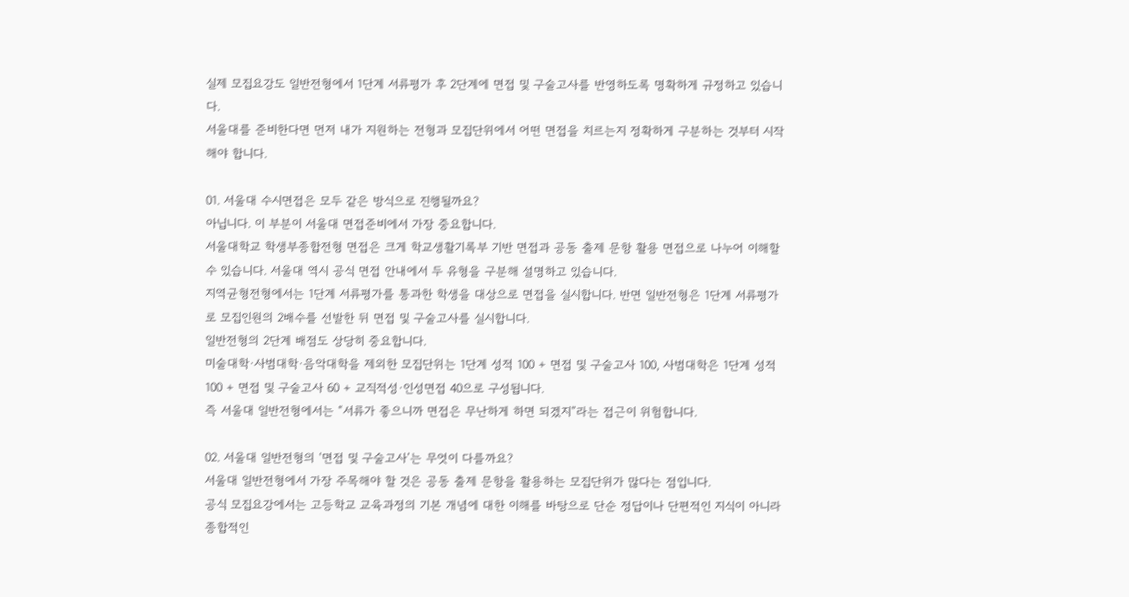실제 모집요강도 일반전형에서 1단계 서류평가 후 2단계에 면접 및 구술고사를 반영하도록 명확하게 규정하고 있습니다.
서울대를 준비한다면 먼저 내가 지원하는 전형과 모집단위에서 어떤 면접을 치르는지 정확하게 구분하는 것부터 시작해야 합니다.

01. 서울대 수시면접은 모두 같은 방식으로 진행될까요?
아닙니다. 이 부분이 서울대 면접준비에서 가장 중요합니다.
서울대학교 학생부종합전형 면접은 크게 학교생활기록부 기반 면접과 공동 출제 문항 활용 면접으로 나누어 이해할 수 있습니다. 서울대 역시 공식 면접 안내에서 두 유형을 구분해 설명하고 있습니다.
지역균형전형에서는 1단계 서류평가를 통과한 학생을 대상으로 면접을 실시합니다. 반면 일반전형은 1단계 서류평가로 모집인원의 2배수를 선발한 뒤 면접 및 구술고사를 실시합니다.
일반전형의 2단계 배점도 상당히 중요합니다.
미술대학·사범대학·음악대학을 제외한 모집단위는 1단계 성적 100 + 면접 및 구술고사 100, 사범대학은 1단계 성적 100 + 면접 및 구술고사 60 + 교직적성·인성면접 40으로 구성됩니다.
즉 서울대 일반전형에서는 “서류가 좋으니까 면접은 무난하게 하면 되겠지”라는 접근이 위험합니다.

02. 서울대 일반전형의 ‘면접 및 구술고사’는 무엇이 다를까요?
서울대 일반전형에서 가장 주목해야 할 것은 공동 출제 문항을 활용하는 모집단위가 많다는 점입니다.
공식 모집요강에서는 고등학교 교육과정의 기본 개념에 대한 이해를 바탕으로 단순 정답이나 단편적인 지식이 아니라 종합적인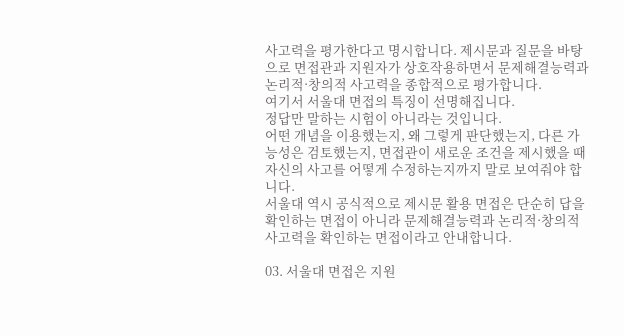사고력을 평가한다고 명시합니다. 제시문과 질문을 바탕으로 면접관과 지원자가 상호작용하면서 문제해결능력과 논리적·창의적 사고력을 종합적으로 평가합니다.
여기서 서울대 면접의 특징이 선명해집니다.
정답만 말하는 시험이 아니라는 것입니다.
어떤 개념을 이용했는지, 왜 그렇게 판단했는지, 다른 가능성은 검토했는지, 면접관이 새로운 조건을 제시했을 때 자신의 사고를 어떻게 수정하는지까지 말로 보여줘야 합니다.
서울대 역시 공식적으로 제시문 활용 면접은 단순히 답을 확인하는 면접이 아니라 문제해결능력과 논리적·창의적 사고력을 확인하는 면접이라고 안내합니다.

03. 서울대 면접은 지원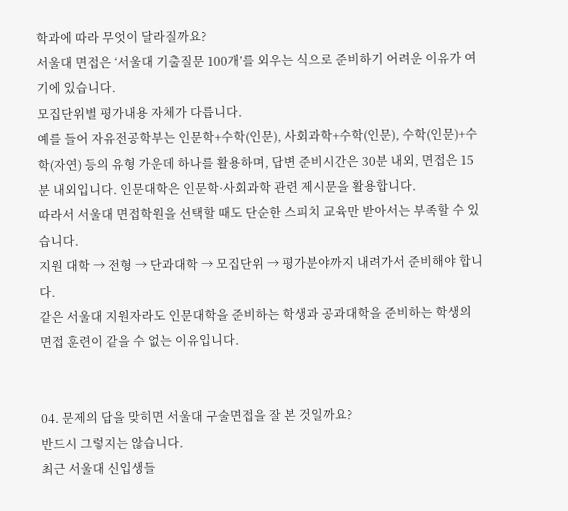학과에 따라 무엇이 달라질까요?
서울대 면접은 ‘서울대 기출질문 100개’를 외우는 식으로 준비하기 어려운 이유가 여기에 있습니다.
모집단위별 평가내용 자체가 다릅니다.
예를 들어 자유전공학부는 인문학+수학(인문), 사회과학+수학(인문), 수학(인문)+수학(자연) 등의 유형 가운데 하나를 활용하며, 답변 준비시간은 30분 내외, 면접은 15분 내외입니다. 인문대학은 인문학·사회과학 관련 제시문을 활용합니다.
따라서 서울대 면접학원을 선택할 때도 단순한 스피치 교육만 받아서는 부족할 수 있습니다.
지원 대학 → 전형 → 단과대학 → 모집단위 → 평가분야까지 내려가서 준비해야 합니다.
같은 서울대 지원자라도 인문대학을 준비하는 학생과 공과대학을 준비하는 학생의 면접 훈련이 같을 수 없는 이유입니다.


04. 문제의 답을 맞히면 서울대 구술면접을 잘 본 것일까요?
반드시 그렇지는 않습니다.
최근 서울대 신입생들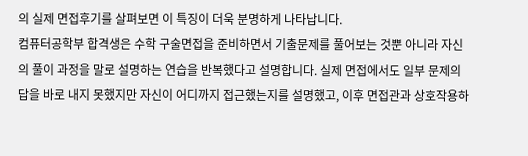의 실제 면접후기를 살펴보면 이 특징이 더욱 분명하게 나타납니다.
컴퓨터공학부 합격생은 수학 구술면접을 준비하면서 기출문제를 풀어보는 것뿐 아니라 자신의 풀이 과정을 말로 설명하는 연습을 반복했다고 설명합니다. 실제 면접에서도 일부 문제의 답을 바로 내지 못했지만 자신이 어디까지 접근했는지를 설명했고, 이후 면접관과 상호작용하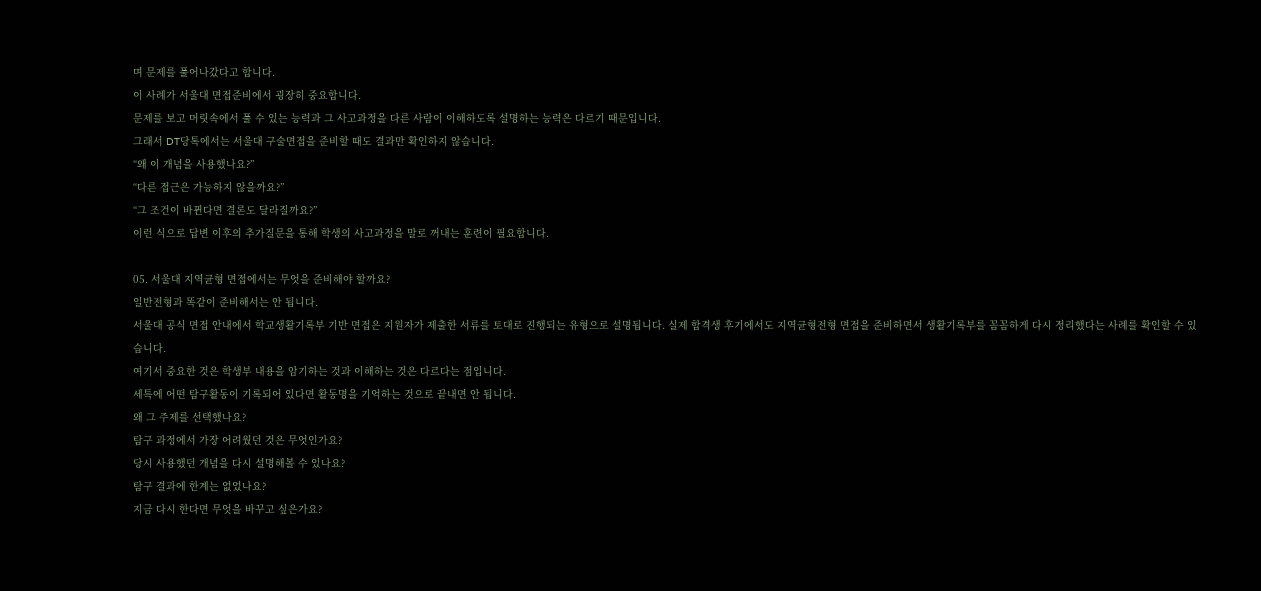며 문제를 풀어나갔다고 합니다.
이 사례가 서울대 면접준비에서 굉장히 중요합니다.
문제를 보고 머릿속에서 풀 수 있는 능력과 그 사고과정을 다른 사람이 이해하도록 설명하는 능력은 다르기 때문입니다.
그래서 DT당톡에서는 서울대 구술면접을 준비할 때도 결과만 확인하지 않습니다.
“왜 이 개념을 사용했나요?”
“다른 접근은 가능하지 않을까요?”
“그 조건이 바뀐다면 결론도 달라질까요?”
이런 식으로 답변 이후의 추가질문을 통해 학생의 사고과정을 말로 꺼내는 훈련이 필요합니다.

05. 서울대 지역균형 면접에서는 무엇을 준비해야 할까요?
일반전형과 똑같이 준비해서는 안 됩니다.
서울대 공식 면접 안내에서 학교생활기록부 기반 면접은 지원자가 제출한 서류를 토대로 진행되는 유형으로 설명됩니다. 실제 합격생 후기에서도 지역균형전형 면접을 준비하면서 생활기록부를 꼼꼼하게 다시 정리했다는 사례를 확인할 수 있습니다.
여기서 중요한 것은 학생부 내용을 암기하는 것과 이해하는 것은 다르다는 점입니다.
세특에 어떤 탐구활동이 기록되어 있다면 활동명을 기억하는 것으로 끝내면 안 됩니다.
왜 그 주제를 선택했나요?
탐구 과정에서 가장 어려웠던 것은 무엇인가요?
당시 사용했던 개념을 다시 설명해볼 수 있나요?
탐구 결과에 한계는 없었나요?
지금 다시 한다면 무엇을 바꾸고 싶은가요?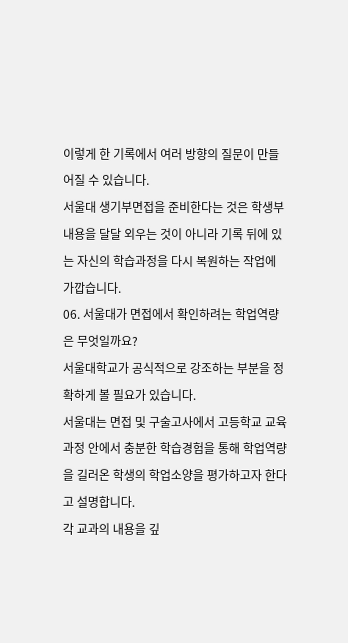이렇게 한 기록에서 여러 방향의 질문이 만들어질 수 있습니다.
서울대 생기부면접을 준비한다는 것은 학생부 내용을 달달 외우는 것이 아니라 기록 뒤에 있는 자신의 학습과정을 다시 복원하는 작업에 가깝습니다.
06. 서울대가 면접에서 확인하려는 학업역량은 무엇일까요?
서울대학교가 공식적으로 강조하는 부분을 정확하게 볼 필요가 있습니다.
서울대는 면접 및 구술고사에서 고등학교 교육과정 안에서 충분한 학습경험을 통해 학업역량을 길러온 학생의 학업소양을 평가하고자 한다고 설명합니다.
각 교과의 내용을 깊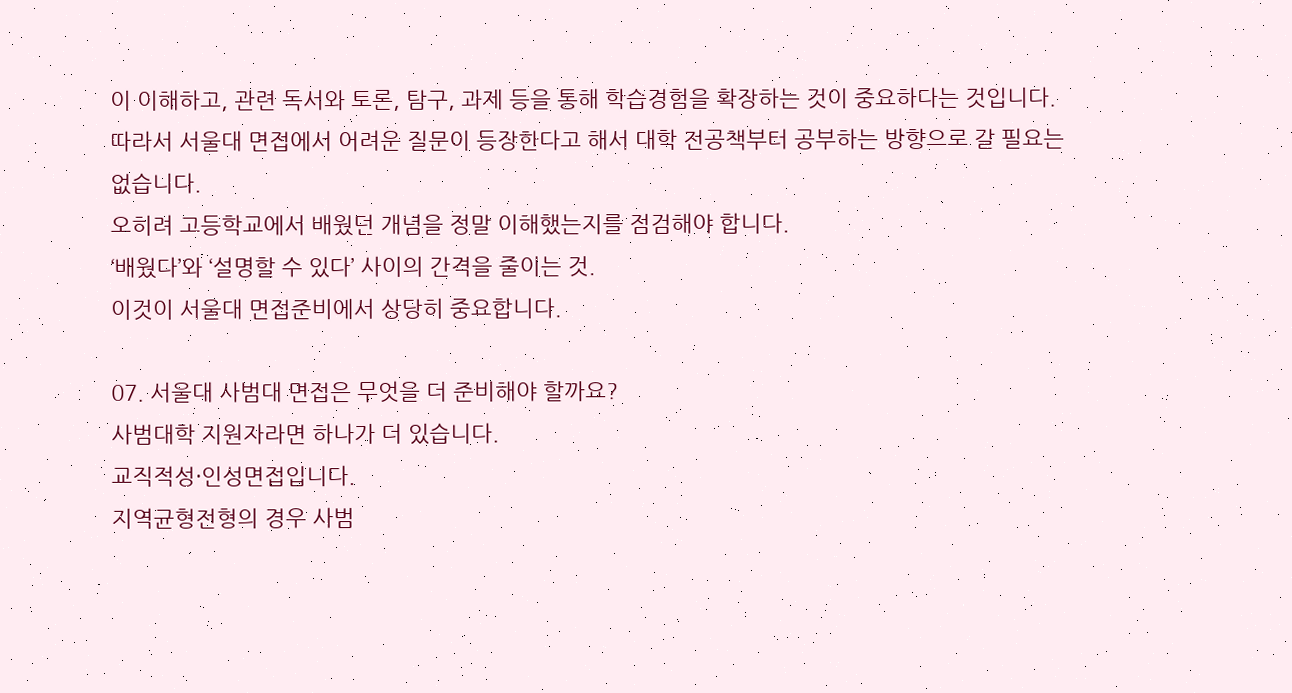이 이해하고, 관련 독서와 토론, 탐구, 과제 등을 통해 학습경험을 확장하는 것이 중요하다는 것입니다.
따라서 서울대 면접에서 어려운 질문이 등장한다고 해서 대학 전공책부터 공부하는 방향으로 갈 필요는 없습니다.
오히려 고등학교에서 배웠던 개념을 정말 이해했는지를 점검해야 합니다.
‘배웠다’와 ‘설명할 수 있다’ 사이의 간격을 줄이는 것.
이것이 서울대 면접준비에서 상당히 중요합니다.

07. 서울대 사범대 면접은 무엇을 더 준비해야 할까요?
사범대학 지원자라면 하나가 더 있습니다.
교직적성·인성면접입니다.
지역균형전형의 경우 사범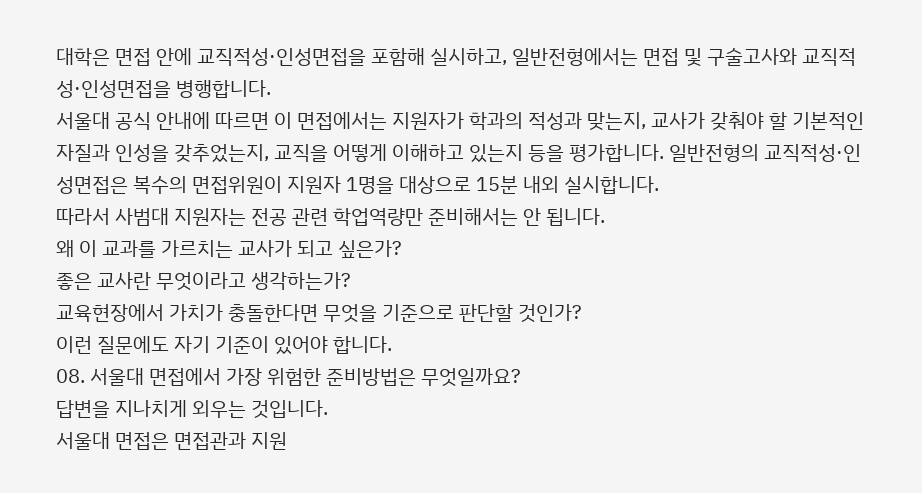대학은 면접 안에 교직적성·인성면접을 포함해 실시하고, 일반전형에서는 면접 및 구술고사와 교직적성·인성면접을 병행합니다.
서울대 공식 안내에 따르면 이 면접에서는 지원자가 학과의 적성과 맞는지, 교사가 갖춰야 할 기본적인 자질과 인성을 갖추었는지, 교직을 어떻게 이해하고 있는지 등을 평가합니다. 일반전형의 교직적성·인성면접은 복수의 면접위원이 지원자 1명을 대상으로 15분 내외 실시합니다.
따라서 사범대 지원자는 전공 관련 학업역량만 준비해서는 안 됩니다.
왜 이 교과를 가르치는 교사가 되고 싶은가?
좋은 교사란 무엇이라고 생각하는가?
교육현장에서 가치가 충돌한다면 무엇을 기준으로 판단할 것인가?
이런 질문에도 자기 기준이 있어야 합니다.
08. 서울대 면접에서 가장 위험한 준비방법은 무엇일까요?
답변을 지나치게 외우는 것입니다.
서울대 면접은 면접관과 지원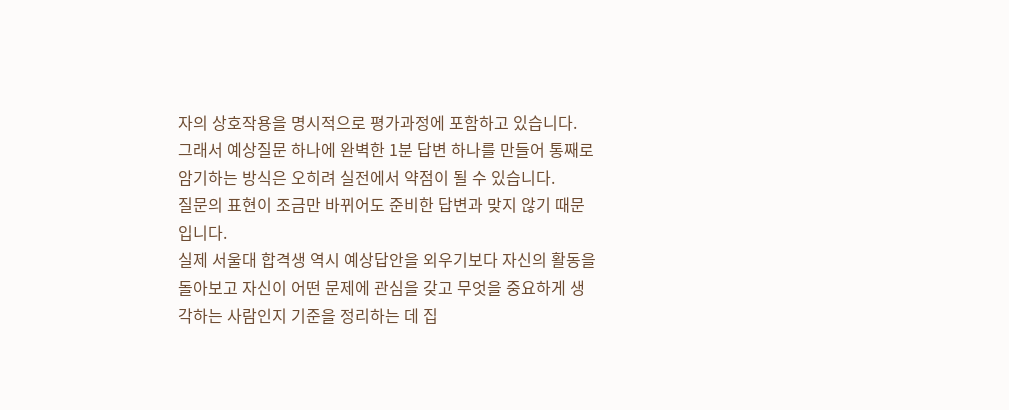자의 상호작용을 명시적으로 평가과정에 포함하고 있습니다.
그래서 예상질문 하나에 완벽한 1분 답변 하나를 만들어 통째로 암기하는 방식은 오히려 실전에서 약점이 될 수 있습니다.
질문의 표현이 조금만 바뀌어도 준비한 답변과 맞지 않기 때문입니다.
실제 서울대 합격생 역시 예상답안을 외우기보다 자신의 활동을 돌아보고 자신이 어떤 문제에 관심을 갖고 무엇을 중요하게 생각하는 사람인지 기준을 정리하는 데 집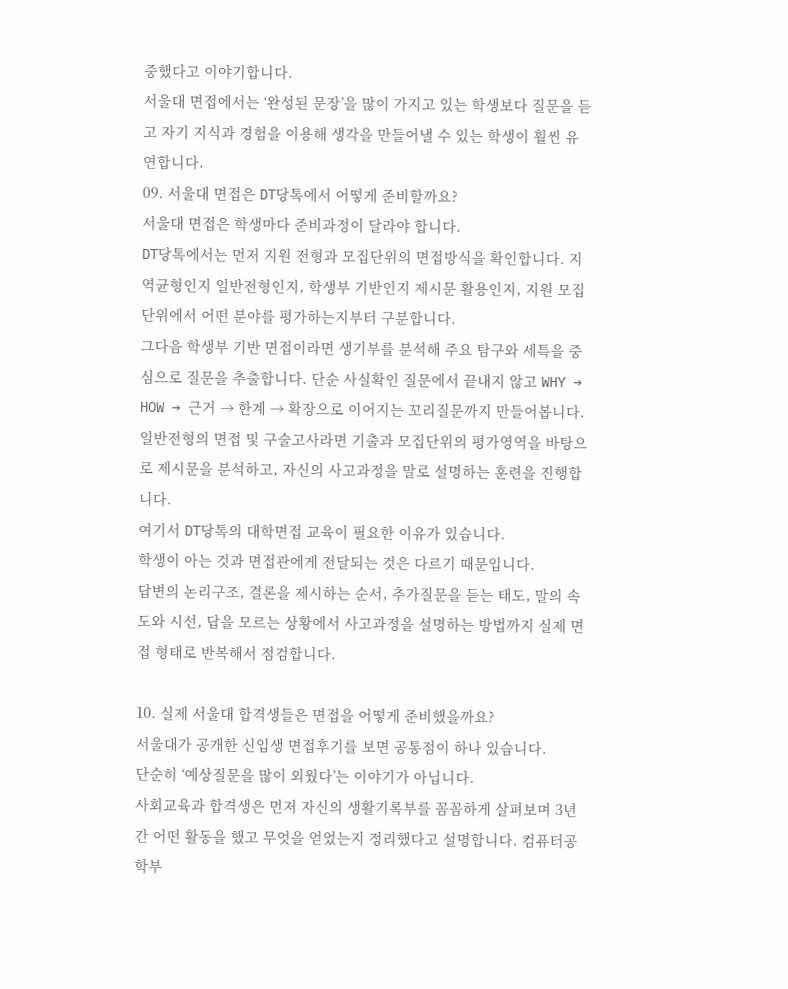중했다고 이야기합니다.
서울대 면접에서는 ‘완성된 문장’을 많이 가지고 있는 학생보다 질문을 듣고 자기 지식과 경험을 이용해 생각을 만들어낼 수 있는 학생이 훨씬 유연합니다.
09. 서울대 면접은 DT당톡에서 어떻게 준비할까요?
서울대 면접은 학생마다 준비과정이 달라야 합니다.
DT당톡에서는 먼저 지원 전형과 모집단위의 면접방식을 확인합니다. 지역균형인지 일반전형인지, 학생부 기반인지 제시문 활용인지, 지원 모집단위에서 어떤 분야를 평가하는지부터 구분합니다.
그다음 학생부 기반 면접이라면 생기부를 분석해 주요 탐구와 세특을 중심으로 질문을 추출합니다. 단순 사실확인 질문에서 끝내지 않고 WHY → HOW → 근거 → 한계 → 확장으로 이어지는 꼬리질문까지 만들어봅니다.
일반전형의 면접 및 구술고사라면 기출과 모집단위의 평가영역을 바탕으로 제시문을 분석하고, 자신의 사고과정을 말로 설명하는 훈련을 진행합니다.
여기서 DT당톡의 대학면접 교육이 필요한 이유가 있습니다.
학생이 아는 것과 면접관에게 전달되는 것은 다르기 때문입니다.
답변의 논리구조, 결론을 제시하는 순서, 추가질문을 듣는 태도, 말의 속도와 시선, 답을 모르는 상황에서 사고과정을 설명하는 방법까지 실제 면접 형태로 반복해서 점검합니다.

10. 실제 서울대 합격생들은 면접을 어떻게 준비했을까요?
서울대가 공개한 신입생 면접후기를 보면 공통점이 하나 있습니다.
단순히 ‘예상질문을 많이 외웠다’는 이야기가 아닙니다.
사회교육과 합격생은 먼저 자신의 생활기록부를 꼼꼼하게 살펴보며 3년간 어떤 활동을 했고 무엇을 얻었는지 정리했다고 설명합니다. 컴퓨터공학부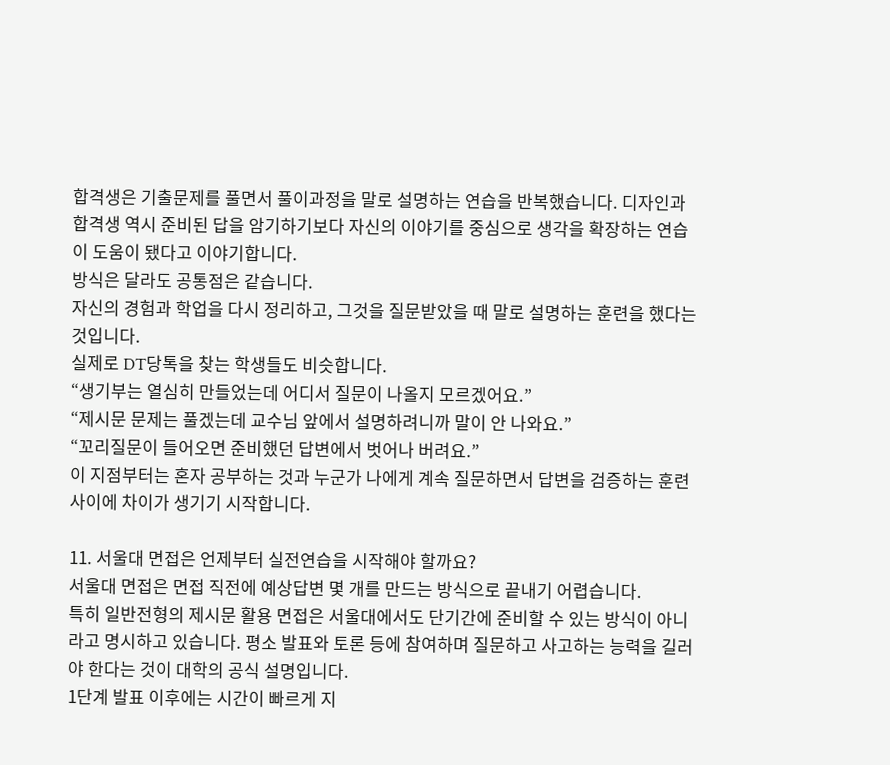합격생은 기출문제를 풀면서 풀이과정을 말로 설명하는 연습을 반복했습니다. 디자인과 합격생 역시 준비된 답을 암기하기보다 자신의 이야기를 중심으로 생각을 확장하는 연습이 도움이 됐다고 이야기합니다.
방식은 달라도 공통점은 같습니다.
자신의 경험과 학업을 다시 정리하고, 그것을 질문받았을 때 말로 설명하는 훈련을 했다는 것입니다.
실제로 DT당톡을 찾는 학생들도 비슷합니다.
“생기부는 열심히 만들었는데 어디서 질문이 나올지 모르겠어요.”
“제시문 문제는 풀겠는데 교수님 앞에서 설명하려니까 말이 안 나와요.”
“꼬리질문이 들어오면 준비했던 답변에서 벗어나 버려요.”
이 지점부터는 혼자 공부하는 것과 누군가 나에게 계속 질문하면서 답변을 검증하는 훈련 사이에 차이가 생기기 시작합니다.

11. 서울대 면접은 언제부터 실전연습을 시작해야 할까요?
서울대 면접은 면접 직전에 예상답변 몇 개를 만드는 방식으로 끝내기 어렵습니다.
특히 일반전형의 제시문 활용 면접은 서울대에서도 단기간에 준비할 수 있는 방식이 아니라고 명시하고 있습니다. 평소 발표와 토론 등에 참여하며 질문하고 사고하는 능력을 길러야 한다는 것이 대학의 공식 설명입니다.
1단계 발표 이후에는 시간이 빠르게 지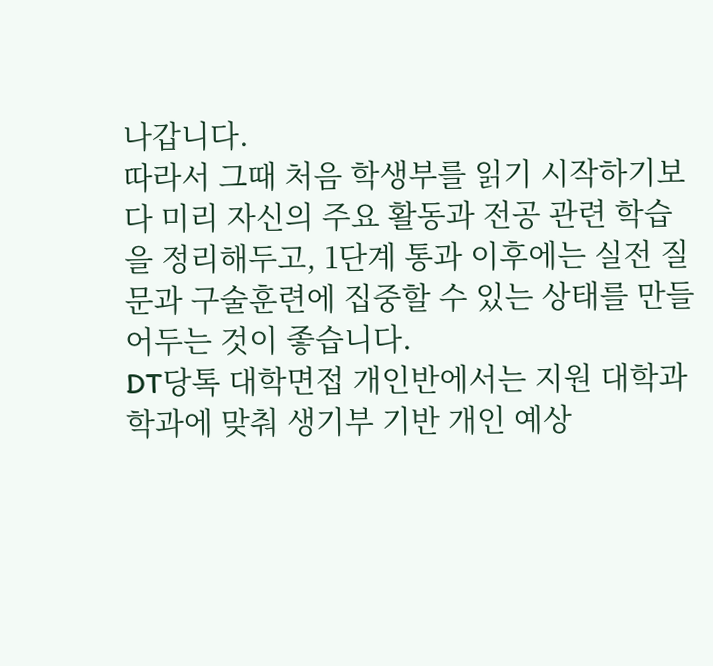나갑니다.
따라서 그때 처음 학생부를 읽기 시작하기보다 미리 자신의 주요 활동과 전공 관련 학습을 정리해두고, 1단계 통과 이후에는 실전 질문과 구술훈련에 집중할 수 있는 상태를 만들어두는 것이 좋습니다.
DT당톡 대학면접 개인반에서는 지원 대학과 학과에 맞춰 생기부 기반 개인 예상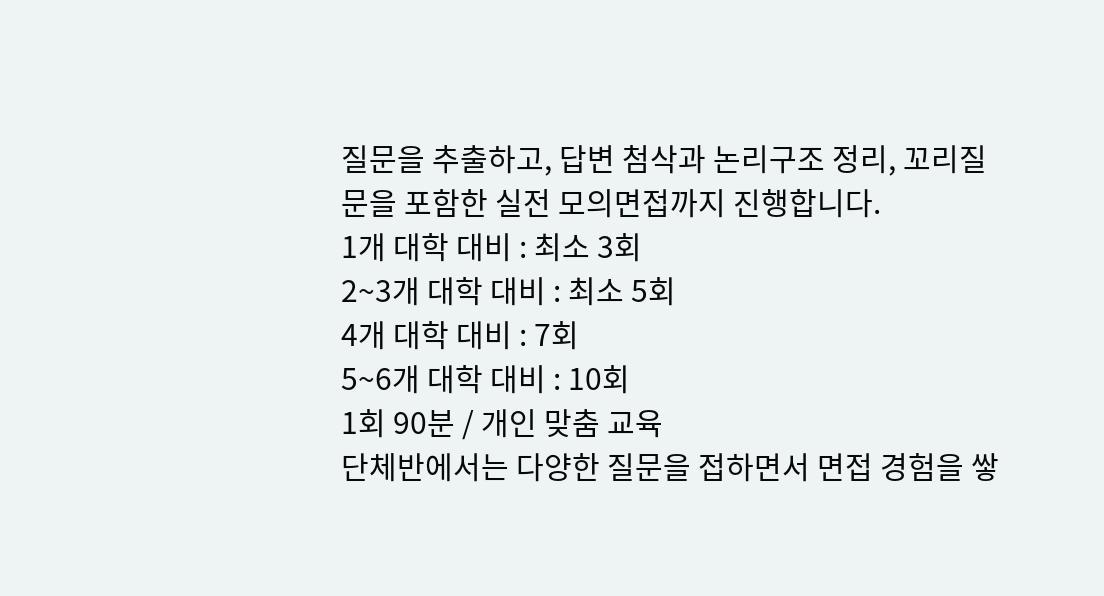질문을 추출하고, 답변 첨삭과 논리구조 정리, 꼬리질문을 포함한 실전 모의면접까지 진행합니다.
1개 대학 대비 : 최소 3회
2~3개 대학 대비 : 최소 5회
4개 대학 대비 : 7회
5~6개 대학 대비 : 10회
1회 90분 / 개인 맞춤 교육
단체반에서는 다양한 질문을 접하면서 면접 경험을 쌓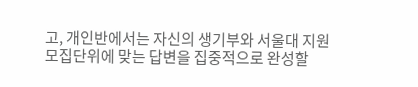고, 개인반에서는 자신의 생기부와 서울대 지원 모집단위에 맞는 답변을 집중적으로 완성할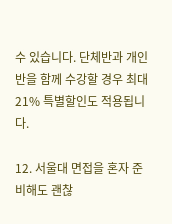수 있습니다. 단체반과 개인반을 함께 수강할 경우 최대 21% 특별할인도 적용됩니다.

12. 서울대 면접을 혼자 준비해도 괜찮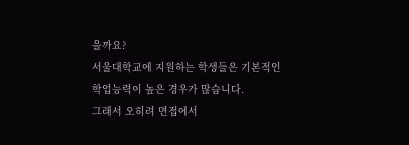을까요?
서울대학교에 지원하는 학생들은 기본적인 학업능력이 높은 경우가 많습니다.
그래서 오히려 면접에서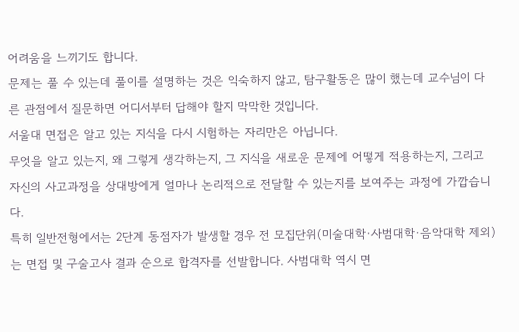어려움을 느끼기도 합니다.
문제는 풀 수 있는데 풀이를 설명하는 것은 익숙하지 않고, 탐구활동은 많이 했는데 교수님이 다른 관점에서 질문하면 어디서부터 답해야 할지 막막한 것입니다.
서울대 면접은 알고 있는 지식을 다시 시험하는 자리만은 아닙니다.
무엇을 알고 있는지, 왜 그렇게 생각하는지, 그 지식을 새로운 문제에 어떻게 적용하는지, 그리고 자신의 사고과정을 상대방에게 얼마나 논리적으로 전달할 수 있는지를 보여주는 과정에 가깝습니다.
특히 일반전형에서는 2단계 동점자가 발생할 경우 전 모집단위(미술대학·사범대학·음악대학 제외)는 면접 및 구술고사 결과 순으로 합격자를 선발합니다. 사범대학 역시 면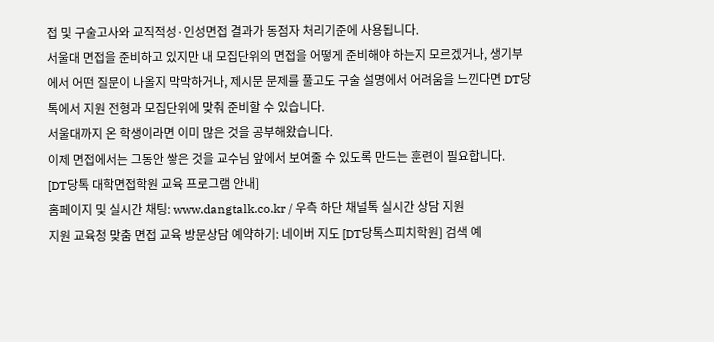접 및 구술고사와 교직적성·인성면접 결과가 동점자 처리기준에 사용됩니다.
서울대 면접을 준비하고 있지만 내 모집단위의 면접을 어떻게 준비해야 하는지 모르겠거나, 생기부에서 어떤 질문이 나올지 막막하거나, 제시문 문제를 풀고도 구술 설명에서 어려움을 느낀다면 DT당톡에서 지원 전형과 모집단위에 맞춰 준비할 수 있습니다.
서울대까지 온 학생이라면 이미 많은 것을 공부해왔습니다.
이제 면접에서는 그동안 쌓은 것을 교수님 앞에서 보여줄 수 있도록 만드는 훈련이 필요합니다.
[DT당톡 대학면접학원 교육 프로그램 안내]
홈페이지 및 실시간 채팅: www.dangtalk.co.kr / 우측 하단 채널톡 실시간 상담 지원
지원 교육청 맞춤 면접 교육 방문상담 예약하기: 네이버 지도 [DT당톡스피치학원] 검색 예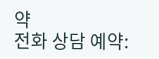약
전화 상담 예약: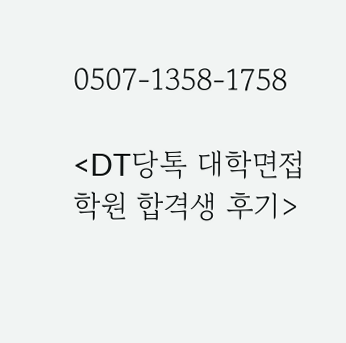0507-1358-1758

<DT당톡 대학면접학원 합격생 후기>